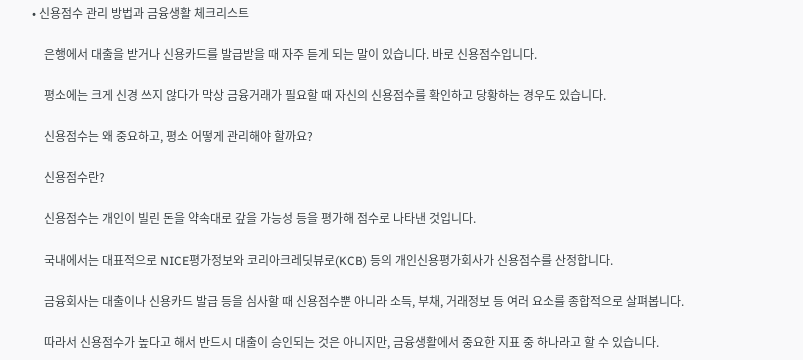• 신용점수 관리 방법과 금융생활 체크리스트

    은행에서 대출을 받거나 신용카드를 발급받을 때 자주 듣게 되는 말이 있습니다. 바로 신용점수입니다.

    평소에는 크게 신경 쓰지 않다가 막상 금융거래가 필요할 때 자신의 신용점수를 확인하고 당황하는 경우도 있습니다.

    신용점수는 왜 중요하고, 평소 어떻게 관리해야 할까요?

    신용점수란?

    신용점수는 개인이 빌린 돈을 약속대로 갚을 가능성 등을 평가해 점수로 나타낸 것입니다.

    국내에서는 대표적으로 NICE평가정보와 코리아크레딧뷰로(KCB) 등의 개인신용평가회사가 신용점수를 산정합니다.

    금융회사는 대출이나 신용카드 발급 등을 심사할 때 신용점수뿐 아니라 소득, 부채, 거래정보 등 여러 요소를 종합적으로 살펴봅니다.

    따라서 신용점수가 높다고 해서 반드시 대출이 승인되는 것은 아니지만, 금융생활에서 중요한 지표 중 하나라고 할 수 있습니다.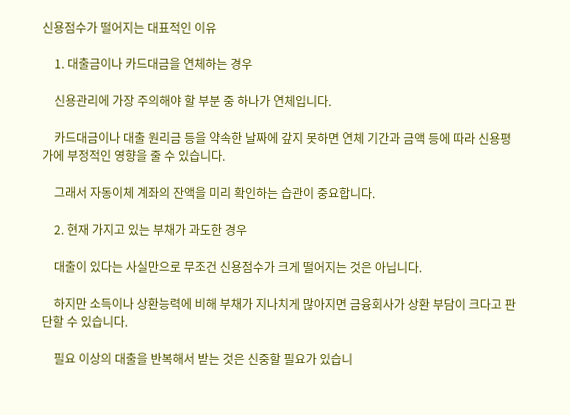신용점수가 떨어지는 대표적인 이유

    1. 대출금이나 카드대금을 연체하는 경우

    신용관리에 가장 주의해야 할 부분 중 하나가 연체입니다.

    카드대금이나 대출 원리금 등을 약속한 날짜에 갚지 못하면 연체 기간과 금액 등에 따라 신용평가에 부정적인 영향을 줄 수 있습니다.

    그래서 자동이체 계좌의 잔액을 미리 확인하는 습관이 중요합니다.

    2. 현재 가지고 있는 부채가 과도한 경우

    대출이 있다는 사실만으로 무조건 신용점수가 크게 떨어지는 것은 아닙니다.

    하지만 소득이나 상환능력에 비해 부채가 지나치게 많아지면 금융회사가 상환 부담이 크다고 판단할 수 있습니다.

    필요 이상의 대출을 반복해서 받는 것은 신중할 필요가 있습니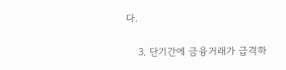다.

    3. 단기간에 금융거래가 급격하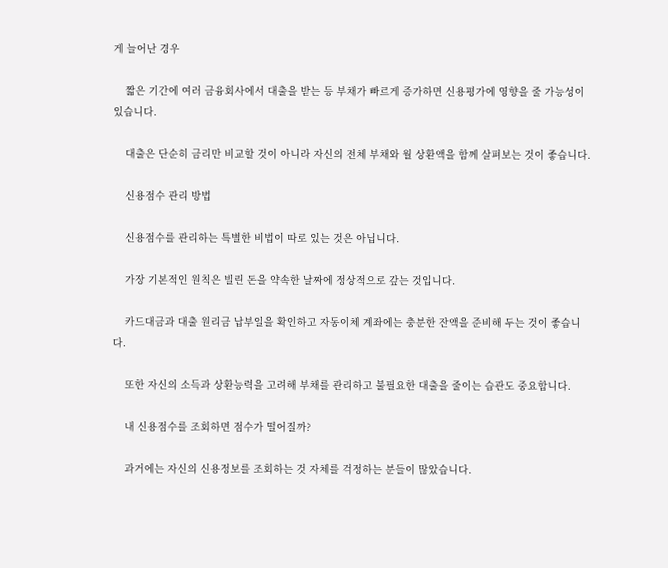게 늘어난 경우

    짧은 기간에 여러 금융회사에서 대출을 받는 등 부채가 빠르게 증가하면 신용평가에 영향을 줄 가능성이 있습니다.

    대출은 단순히 금리만 비교할 것이 아니라 자신의 전체 부채와 월 상환액을 함께 살펴보는 것이 좋습니다.

    신용점수 관리 방법

    신용점수를 관리하는 특별한 비법이 따로 있는 것은 아닙니다.

    가장 기본적인 원칙은 빌린 돈을 약속한 날짜에 정상적으로 갚는 것입니다.

    카드대금과 대출 원리금 납부일을 확인하고 자동이체 계좌에는 충분한 잔액을 준비해 두는 것이 좋습니다.

    또한 자신의 소득과 상환능력을 고려해 부채를 관리하고 불필요한 대출을 줄이는 습관도 중요합니다.

    내 신용점수를 조회하면 점수가 떨어질까?

    과거에는 자신의 신용정보를 조회하는 것 자체를 걱정하는 분들이 많았습니다.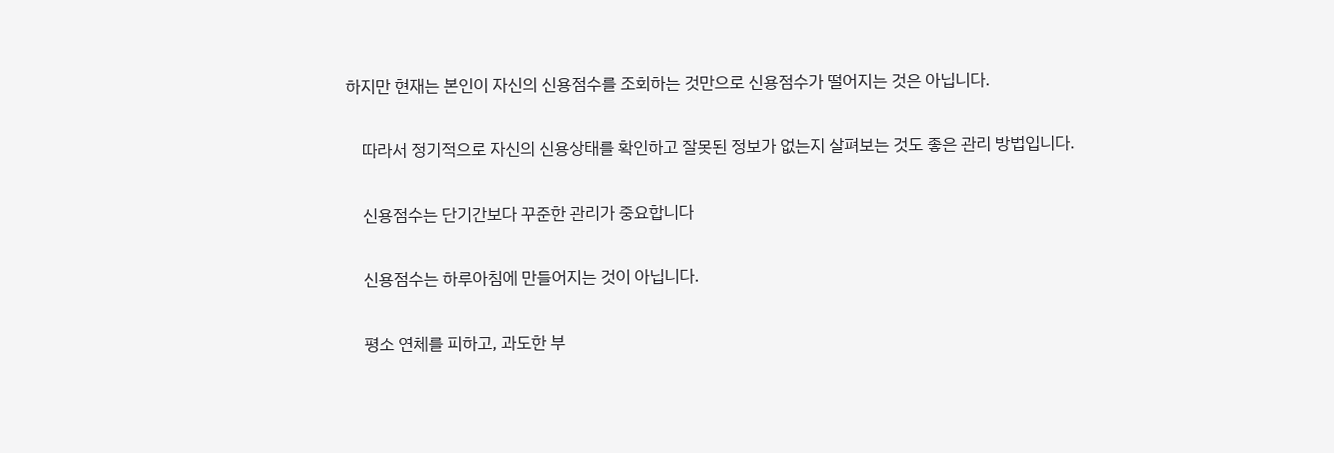하지만 현재는 본인이 자신의 신용점수를 조회하는 것만으로 신용점수가 떨어지는 것은 아닙니다.

    따라서 정기적으로 자신의 신용상태를 확인하고 잘못된 정보가 없는지 살펴보는 것도 좋은 관리 방법입니다.

    신용점수는 단기간보다 꾸준한 관리가 중요합니다

    신용점수는 하루아침에 만들어지는 것이 아닙니다.

    평소 연체를 피하고, 과도한 부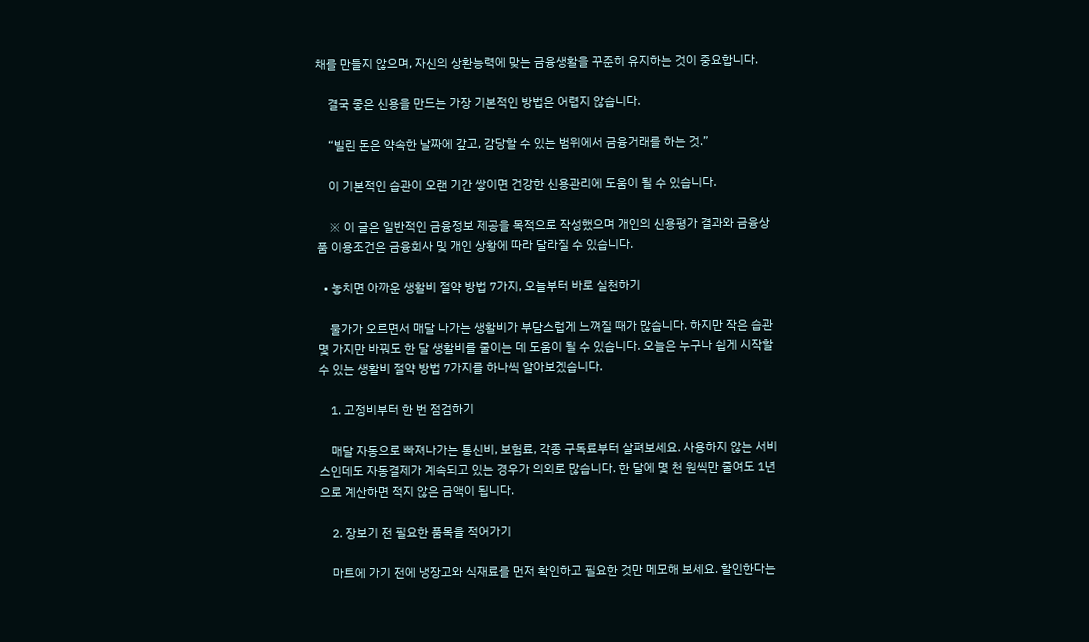채를 만들지 않으며, 자신의 상환능력에 맞는 금융생활을 꾸준히 유지하는 것이 중요합니다.

    결국 좋은 신용을 만드는 가장 기본적인 방법은 어렵지 않습니다.

    “빌린 돈은 약속한 날짜에 갚고, 감당할 수 있는 범위에서 금융거래를 하는 것.”

    이 기본적인 습관이 오랜 기간 쌓이면 건강한 신용관리에 도움이 될 수 있습니다.

    ※ 이 글은 일반적인 금융정보 제공을 목적으로 작성했으며 개인의 신용평가 결과와 금융상품 이용조건은 금융회사 및 개인 상황에 따라 달라질 수 있습니다.

  • 놓치면 아까운 생활비 절약 방법 7가지, 오늘부터 바로 실천하기

    물가가 오르면서 매달 나가는 생활비가 부담스럽게 느껴질 때가 많습니다. 하지만 작은 습관 몇 가지만 바꿔도 한 달 생활비를 줄이는 데 도움이 될 수 있습니다. 오늘은 누구나 쉽게 시작할 수 있는 생활비 절약 방법 7가지를 하나씩 알아보겠습니다.

    1. 고정비부터 한 번 점검하기

    매달 자동으로 빠져나가는 통신비, 보험료, 각종 구독료부터 살펴보세요. 사용하지 않는 서비스인데도 자동결제가 계속되고 있는 경우가 의외로 많습니다. 한 달에 몇 천 원씩만 줄여도 1년으로 계산하면 적지 않은 금액이 됩니다.

    2. 장보기 전 필요한 품목을 적어가기

    마트에 가기 전에 냉장고와 식재료를 먼저 확인하고 필요한 것만 메모해 보세요. 할인한다는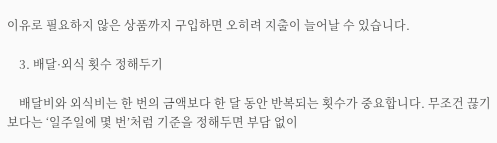이유로 필요하지 않은 상품까지 구입하면 오히려 지출이 늘어날 수 있습니다.

    3. 배달·외식 횟수 정해두기

    배달비와 외식비는 한 번의 금액보다 한 달 동안 반복되는 횟수가 중요합니다. 무조건 끊기보다는 ‘일주일에 몇 번’처럼 기준을 정해두면 부담 없이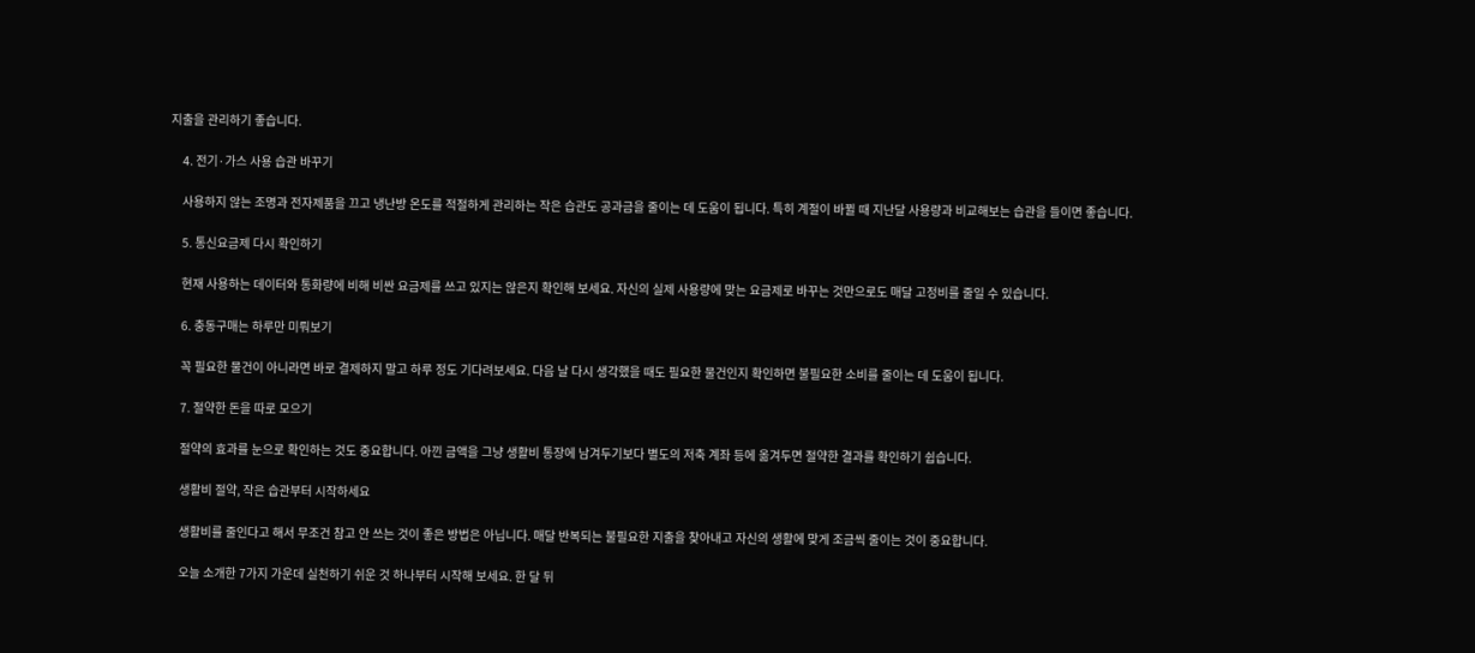지출을 관리하기 좋습니다.

    4. 전기·가스 사용 습관 바꾸기

    사용하지 않는 조명과 전자제품을 끄고 냉난방 온도를 적절하게 관리하는 작은 습관도 공과금을 줄이는 데 도움이 됩니다. 특히 계절이 바뀔 때 지난달 사용량과 비교해보는 습관을 들이면 좋습니다.

    5. 통신요금제 다시 확인하기

    현재 사용하는 데이터와 통화량에 비해 비싼 요금제를 쓰고 있지는 않은지 확인해 보세요. 자신의 실제 사용량에 맞는 요금제로 바꾸는 것만으로도 매달 고정비를 줄일 수 있습니다.

    6. 충동구매는 하루만 미뤄보기

    꼭 필요한 물건이 아니라면 바로 결제하지 말고 하루 정도 기다려보세요. 다음 날 다시 생각했을 때도 필요한 물건인지 확인하면 불필요한 소비를 줄이는 데 도움이 됩니다.

    7. 절약한 돈을 따로 모으기

    절약의 효과를 눈으로 확인하는 것도 중요합니다. 아낀 금액을 그냥 생활비 통장에 남겨두기보다 별도의 저축 계좌 등에 옮겨두면 절약한 결과를 확인하기 쉽습니다.

    생활비 절약, 작은 습관부터 시작하세요

    생활비를 줄인다고 해서 무조건 참고 안 쓰는 것이 좋은 방법은 아닙니다. 매달 반복되는 불필요한 지출을 찾아내고 자신의 생활에 맞게 조금씩 줄이는 것이 중요합니다.

    오늘 소개한 7가지 가운데 실천하기 쉬운 것 하나부터 시작해 보세요. 한 달 뒤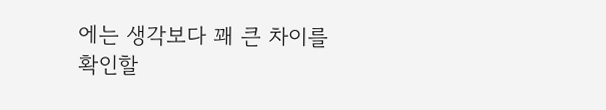에는 생각보다 꽤 큰 차이를 확인할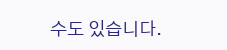수도 있습니다.